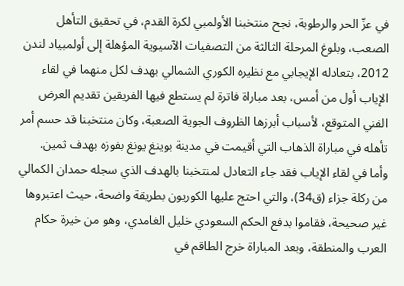في عزّ الحر والرطوبة، نجح منتخبنا الأولمبي لكرة القدم، في تحقيق التأهل الصعب، وبلوغ المرحلة الثالثة من التصفيات الآسيوية المؤهلة إلى أولمبياد لندن 2012، بتعادله الإيجابي مع نظيره الكوري الشمالي بهدف لكل منهما في لقاء الإياب أول من أمس، بعد مباراة فاترة لم يستطع فيها الفريقين تقديم العرض الفني المتوقع، لأسباب أبرزها الظروف الجوية الصعبة، وكان منتخبنا قد حسم أمر تأهله في مباراة الذهاب التي أقيمت في مدينة بوينغ يونغ بفوزه بهدف ثمين.
وأما في لقاء الإياب فقد جاء التعادل لمنتخبنا بالهدف الذي سجله حمدان الكمالي من ركلة جزاء (ق34)، والتي احتج عليها الكوريون بطريقة واضحة، حيث اعتبروها غير صحيحة، فقاموا بدفع الحكم السعودي خليل الغامدي، وهو من خيرة حكام العرب والمنطقة، وبعد المباراة خرج الطاقم في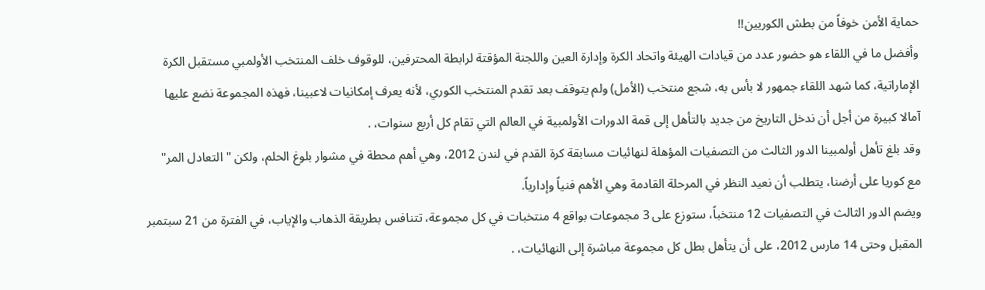حماية الأمن خوفاً من بطش الكوريين!!
وأفضل ما في اللقاء هو حضور عدد من قيادات الهيئة واتحاد الكرة وإدارة العين واللجنة المؤقتة لرابطة المحترفين، للوقوف خلف المنتخب الأولمبي مستقبل الكرة الإماراتية، كما شهد اللقاء جمهور لا بأس به، شجع منتخب (الأمل) ولم يتوقف بعد تقدم المنتخب الكوري، لأنه يعرف إمكانيات لاعبينا، فهذه المجموعة نضع عليها آمالا كبيرة من أجل أن ندخل التاريخ من جديد بالتأهل إلى قمة الدورات الأولمبية في العالم التي تقام كل أربع سنوات، .
وقد بلغ تأهل أولمبينا الدور الثالث من التصفيات المؤهلة لنهائيات مسابقة كرة القدم في لندن 2012، وهي أهم محطة في مشوار بلوغ الحلم، ولكن "التعادل المر" مع كوريا على أرضنا، يتطلب أن نعيد النظر في المرحلة القادمة وهي الأهم فنياً وإدارياً.
ويضم الدور الثالث في التصفيات 12 منتخباً، ستوزع على 3 مجموعات بواقع 4 منتخبات في كل مجموعة، تتنافس بطريقة الذهاب والإياب، في الفترة من 21 سبتمبر المقبل وحتى 14 مارس 2012، على أن يتأهل بطل كل مجموعة مباشرة إلى النهائيات، .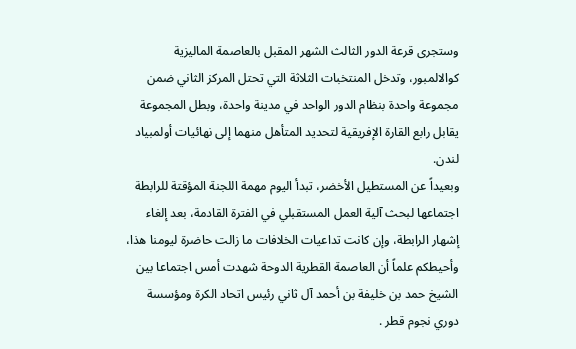وستجرى قرعة الدور الثالث الشهر المقبل بالعاصمة الماليزية كوالالمبور، وتدخل المنتخبات الثلاثة التي تحتل المركز الثاني ضمن مجموعة واحدة بنظام الدور الواحد في مدينة واحدة، وبطل المجموعة يقابل رابع القارة الإفريقية لتحديد المتأهل منهما إلى نهائيات أولمبياد لندن.
وبعيداً عن المستطيل الأخضر، تبدأ اليوم مهمة اللجنة المؤقتة للرابطة اجتماعها لبحث آلية العمل المستقبلي في الفترة القادمة، بعد إلغاء إشهار الرابطة، وإن كانت تداعيات الخلافات ما زالت حاضرة ليومنا هذا، وأحيطكم علماً أن العاصمة القطرية الدوحة شهدت أمس اجتماعا بين الشيخ حمد بن خليفة بن أحمد آل ثاني رئيس اتحاد الكرة ومؤسسة دوري نجوم قطر .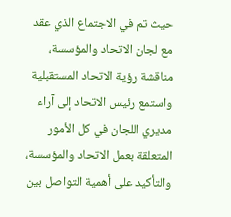حيث تم في الاجتماع الذي عقد مع لجان الاتحاد والمؤسسة، مناقشة رؤية الاتحاد المستقبلية واستمع رئيس الاتحاد إلى آراء مديري اللجان في كل الأمور المتعلقة بعمل الاتحاد والمؤسسة، والتأكيد على أهمية التواصل بين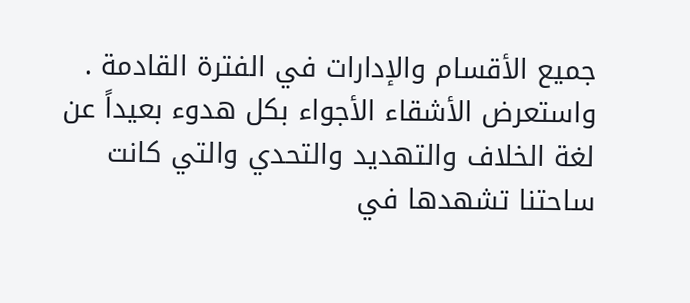جميع الأقسام والإدارات في الفترة القادمة .
واستعرض الأشقاء الأجواء بكل هدوء بعيداً عن لغة الخلاف والتهديد والتحدي والتي كانت ساحتنا تشهدها في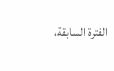الفترة السابقة،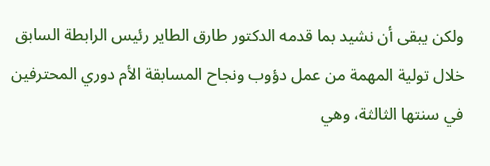ولكن يبقى أن نشيد بما قدمه الدكتور طارق الطاير رئيس الرابطة السابق خلال تولية المهمة من عمل دؤوب ونجاح المسابقة الأم دوري المحترفين في سنتها الثالثة، وهي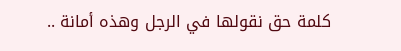كلمة حق نقولها في الرجل وهذه أمانة ..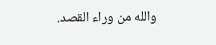والله من وراء القصد.